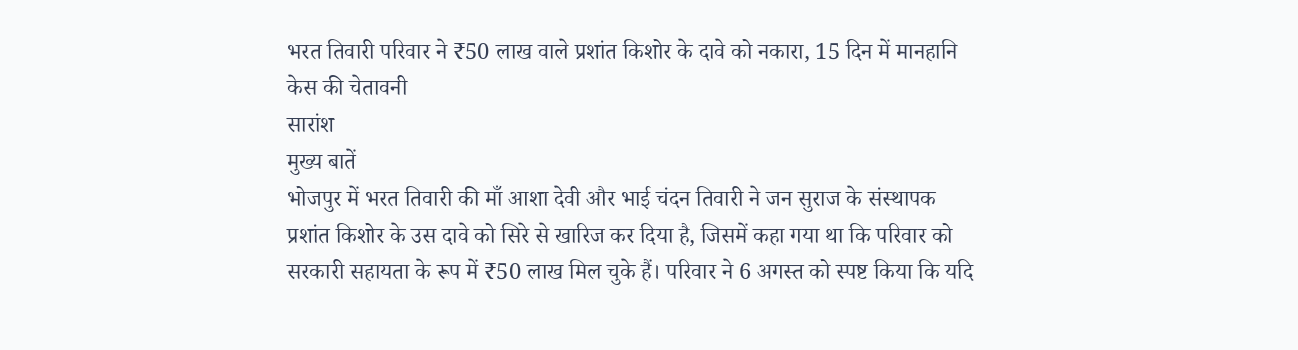भरत तिवारी परिवार ने ₹50 लाख वाले प्रशांत किशोर के दावे को नकारा, 15 दिन में मानहानि केस की चेतावनी
सारांश
मुख्य बातें
भोजपुर में भरत तिवारी की माँ आशा देवी और भाई चंदन तिवारी ने जन सुराज के संस्थापक प्रशांत किशोर के उस दावे को सिरे से खारिज कर दिया है, जिसमें कहा गया था कि परिवार को सरकारी सहायता के रूप में ₹50 लाख मिल चुके हैं। परिवार ने 6 अगस्त को स्पष्ट किया कि यदि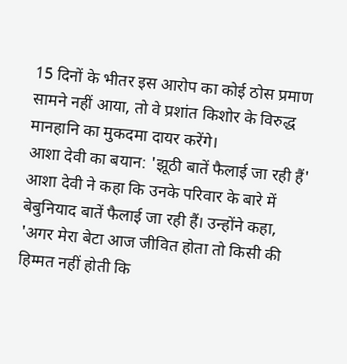15 दिनों के भीतर इस आरोप का कोई ठोस प्रमाण सामने नहीं आया, तो वे प्रशांत किशोर के विरुद्ध मानहानि का मुकदमा दायर करेंगे।
आशा देवी का बयान: 'झूठी बातें फैलाई जा रही हैं'
आशा देवी ने कहा कि उनके परिवार के बारे में बेबुनियाद बातें फैलाई जा रही हैं। उन्होंने कहा, 'अगर मेरा बेटा आज जीवित होता तो किसी की हिम्मत नहीं होती कि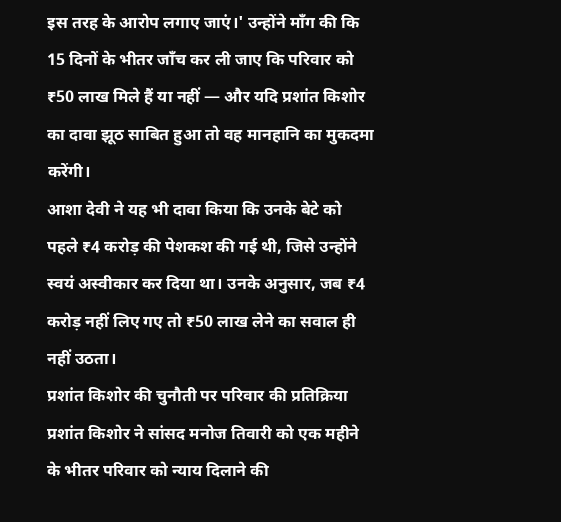इस तरह के आरोप लगाए जाएं।' उन्होंने माँग की कि 15 दिनों के भीतर जाँच कर ली जाए कि परिवार को ₹50 लाख मिले हैं या नहीं — और यदि प्रशांत किशोर का दावा झूठ साबित हुआ तो वह मानहानि का मुकदमा करेंगी।
आशा देवी ने यह भी दावा किया कि उनके बेटे को पहले ₹4 करोड़ की पेशकश की गई थी, जिसे उन्होंने स्वयं अस्वीकार कर दिया था। उनके अनुसार, जब ₹4 करोड़ नहीं लिए गए तो ₹50 लाख लेने का सवाल ही नहीं उठता।
प्रशांत किशोर की चुनौती पर परिवार की प्रतिक्रिया
प्रशांत किशोर ने सांसद मनोज तिवारी को एक महीने के भीतर परिवार को न्याय दिलाने की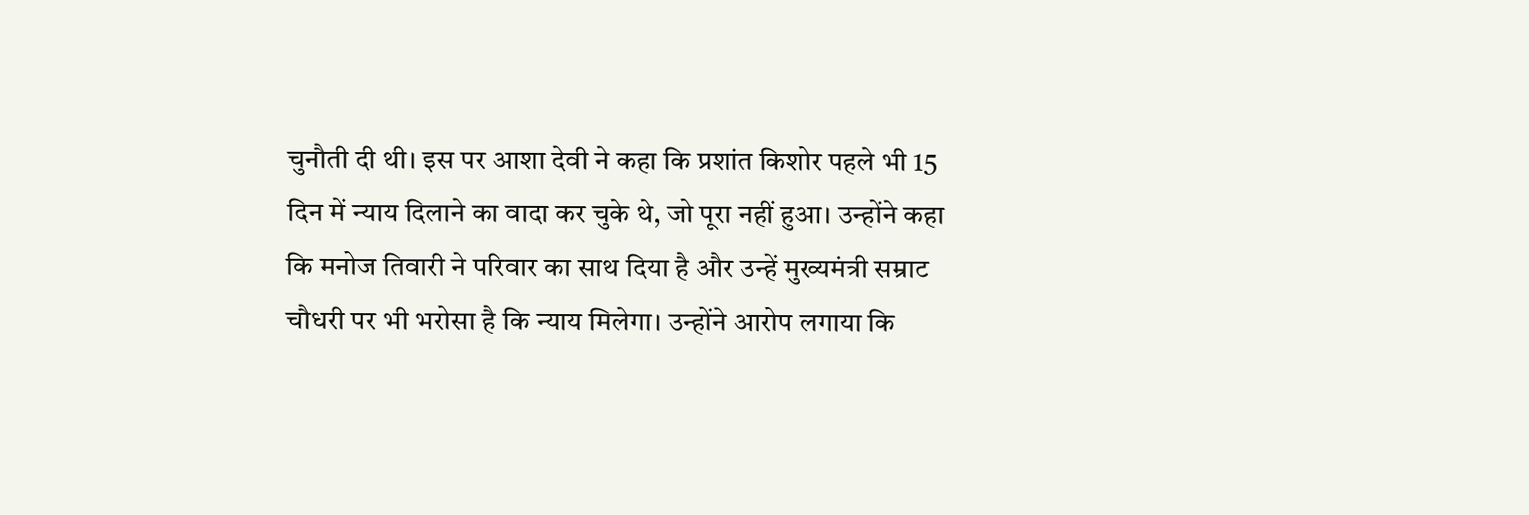चुनौती दी थी। इस पर आशा देवी ने कहा कि प्रशांत किशोर पहले भी 15 दिन में न्याय दिलाने का वादा कर चुके थे, जो पूरा नहीं हुआ। उन्होंने कहा कि मनोज तिवारी ने परिवार का साथ दिया है और उन्हें मुख्यमंत्री सम्राट चौधरी पर भी भरोसा है कि न्याय मिलेगा। उन्होंने आरोप लगाया कि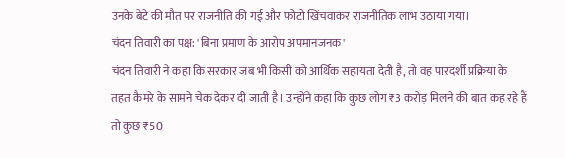उनके बेटे की मौत पर राजनीति की गई और फोटो खिंचवाकर राजनीतिक लाभ उठाया गया।
चंदन तिवारी का पक्ष: 'बिना प्रमाण के आरोप अपमानजनक'
चंदन तिवारी ने कहा कि सरकार जब भी किसी को आर्थिक सहायता देती है, तो वह पारदर्शी प्रक्रिया के तहत कैमरे के सामने चेक देकर दी जाती है। उन्होंने कहा कि कुछ लोग ₹3 करोड़ मिलने की बात कह रहे हैं तो कुछ ₹50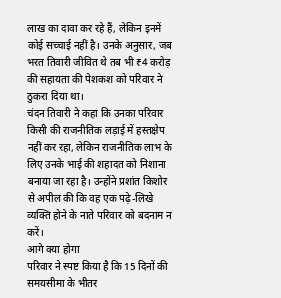लाख का दावा कर रहे हैं, लेकिन इनमें कोई सच्चाई नहीं है। उनके अनुसार, जब भरत तिवारी जीवित थे तब भी ₹4 करोड़ की सहायता की पेशकश को परिवार ने ठुकरा दिया था।
चंदन तिवारी ने कहा कि उनका परिवार किसी की राजनीतिक लड़ाई में हस्तक्षेप नहीं कर रहा, लेकिन राजनीतिक लाभ के लिए उनके भाई की शहादत को निशाना बनाया जा रहा है। उन्होंने प्रशांत किशोर से अपील की कि वह एक पढ़े-लिखे व्यक्ति होने के नाते परिवार को बदनाम न करें।
आगे क्या होगा
परिवार ने स्पष्ट किया है कि 15 दिनों की समयसीमा के भीतर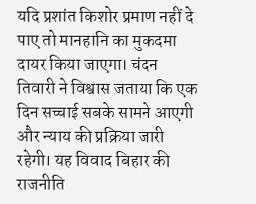यदि प्रशांत किशोर प्रमाण नहीं दे पाए तो मानहानि का मुकदमा दायर किया जाएगा। चंदन तिवारी ने विश्वास जताया कि एक दिन सच्चाई सबके सामने आएगी और न्याय की प्रक्रिया जारी रहेगी। यह विवाद बिहार की राजनीति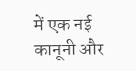में एक नई कानूनी और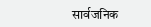सार्वजनिक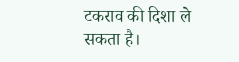टकराव की दिशा ले सकता है।